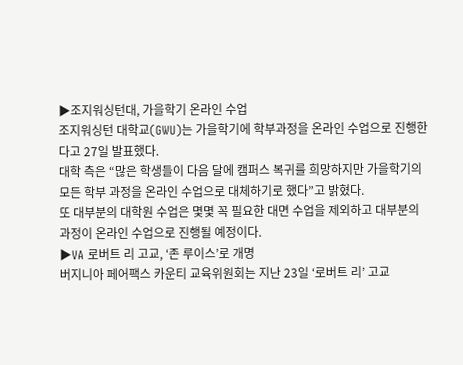▶조지워싱턴대, 가을학기 온라인 수업
조지워싱턴 대학교(GWU)는 가을학기에 학부과정을 온라인 수업으로 진행한다고 27일 발표했다.
대학 측은 “많은 학생들이 다음 달에 캠퍼스 복귀를 희망하지만 가을학기의 모든 학부 과정을 온라인 수업으로 대체하기로 했다”고 밝혔다.
또 대부분의 대학원 수업은 몇몇 꼭 필요한 대면 수업을 제외하고 대부분의 과정이 온라인 수업으로 진행될 예정이다.
▶VA 로버트 리 고교, ‘존 루이스’로 개명
버지니아 페어팩스 카운티 교육위원회는 지난 23일 ‘로버트 리’ 고교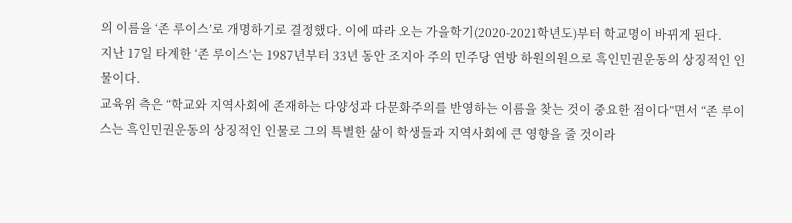의 이름을 ‘존 루이스’로 개명하기로 결정했다. 이에 따라 오는 가을학기(2020-2021학년도)부터 학교명이 바뀌게 된다.
지난 17일 타계한 ‘존 루이스’는 1987년부터 33년 동안 조지아 주의 민주당 연방 하원의원으로 흑인민권운동의 상징적인 인물이다.
교육위 측은 “학교와 지역사회에 존재하는 다양성과 다문화주의를 반영하는 이름을 찾는 것이 중요한 점이다”면서 “존 루이스는 흑인민권운동의 상징적인 인물로 그의 특별한 삶이 학생들과 지역사회에 큰 영향을 줄 것이라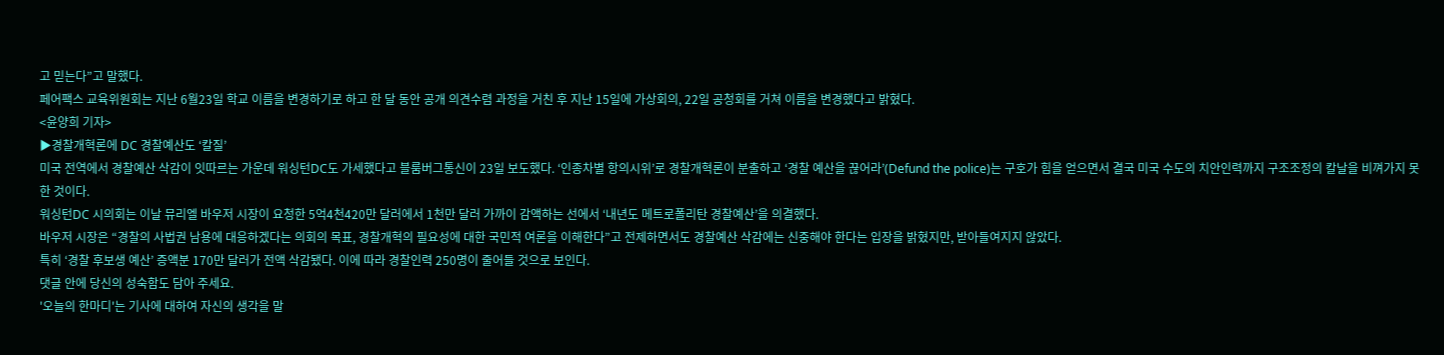고 믿는다”고 말했다.
페어팩스 교육위원회는 지난 6월23일 학교 이름을 변경하기로 하고 한 달 동안 공개 의견수렴 과정을 거친 후 지난 15일에 가상회의, 22일 공청회를 거쳐 이름을 변경했다고 밝혔다.
<윤양희 기자>
▶경찰개혁론에 DC 경찰예산도 ‘칼질’
미국 전역에서 경찰예산 삭감이 잇따르는 가운데 워싱턴DC도 가세했다고 블룸버그통신이 23일 보도했다. ‘인종차별 항의시위’로 경찰개혁론이 분출하고 ‘경찰 예산을 끊어라’(Defund the police)는 구호가 힘을 얻으면서 결국 미국 수도의 치안인력까지 구조조정의 칼날을 비껴가지 못한 것이다.
워싱턴DC 시의회는 이날 뮤리엘 바우저 시장이 요청한 5억4천420만 달러에서 1천만 달러 가까이 감액하는 선에서 ‘내년도 메트로폴리탄 경찰예산’을 의결했다.
바우저 시장은 “경찰의 사법권 남용에 대응하겠다는 의회의 목표, 경찰개혁의 필요성에 대한 국민적 여론을 이해한다”고 전제하면서도 경찰예산 삭감에는 신중해야 한다는 입장을 밝혔지만, 받아들여지지 않았다.
특히 ‘경찰 후보생 예산’ 증액분 170만 달러가 전액 삭감됐다. 이에 따라 경찰인력 250명이 줄어들 것으로 보인다.
댓글 안에 당신의 성숙함도 담아 주세요.
'오늘의 한마디'는 기사에 대하여 자신의 생각을 말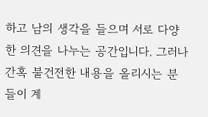하고 남의 생각을 들으며 서로 다양한 의견을 나누는 공간입니다. 그러나 간혹 불건전한 내용을 올리시는 분들이 계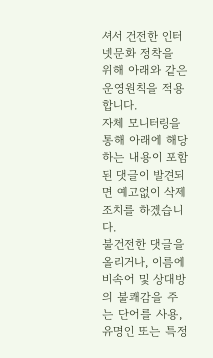셔서 건전한 인터넷문화 정착을 위해 아래와 같은 운영원칙을 적용합니다.
자체 모니터링을 통해 아래에 해당하는 내용이 포함된 댓글이 발견되면 예고없이 삭제 조치를 하겠습니다.
불건전한 댓글을 올리거나, 이름에 비속어 및 상대방의 불쾌감을 주는 단어를 사용, 유명인 또는 특정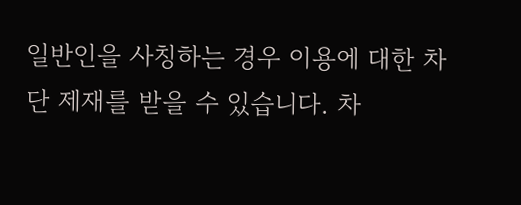일반인을 사칭하는 경우 이용에 대한 차단 제재를 받을 수 있습니다. 차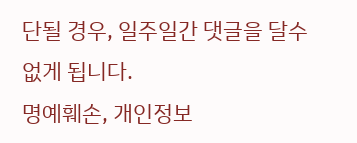단될 경우, 일주일간 댓글을 달수 없게 됩니다.
명예훼손, 개인정보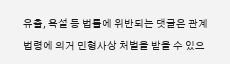유출, 욕설 등 법률에 위반되는 댓글은 관계 법령에 의거 민형사상 처벌을 받을 수 있으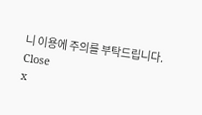니 이용에 주의를 부탁드립니다.
Close
x